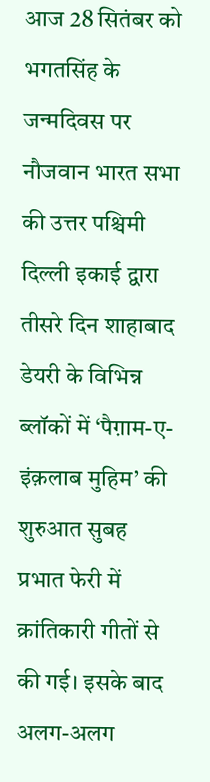आज 28 सितंबर को भगतसिंह के जन्मदिवस पर नौजवान भारत सभा की उत्तर पश्चिमी दिल्ली इकाई द्वारा तीसरे दिन शाहाबाद डेयरी के विभिन्न ब्लॉकों में ‘पैग़ाम-ए-इंक़लाब मुहिम’ की शुरुआत सुबह प्रभात फेरी में क्रांतिकारी गीतों से की गई। इसके बाद अलग-अलग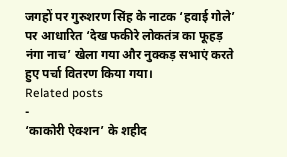जगहों पर गुरुशरण सिंह के नाटक ‘हवाई गोले’ पर आधारित ‘देख फकीरे लोकतंत्र का फूहड़ नंगा नाच’ खेला गया और नुक्कड़ सभाएं करते हुए पर्चा वितरण किया गया।
Related posts
-
‘काकोरी ऐक्शन’ के शहीद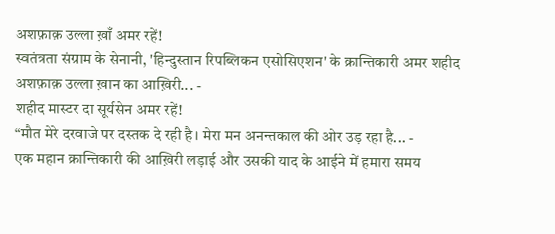अशफ़ाक़ उल्ला ख़ाँ अमर रहें!
स्वतंत्रता संग्राम के सेनानी, 'हिन्दुस्तान रिपब्लिकन एसोसिएशन' के क्रान्तिकारी अमर शहीद अशफ़ाक़ उल्ला ख़ान का आख़िरी... -
शहीद मास्टर दा सूर्यसेन अमर रहें!
“मौत मेरे दरवाजे पर दस्तक दे रही है। मेरा मन अनन्तकाल की ओर उड़ रहा है... -
एक महान क्रान्तिकारी की आख़िरी लड़ाई और उसकी याद के आईने में हमारा समय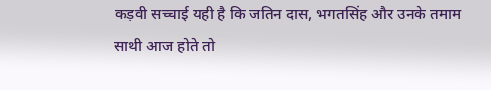कड़वी सच्चाई यही है कि जतिन दास, भगतसिंह और उनके तमाम साथी आज होते तो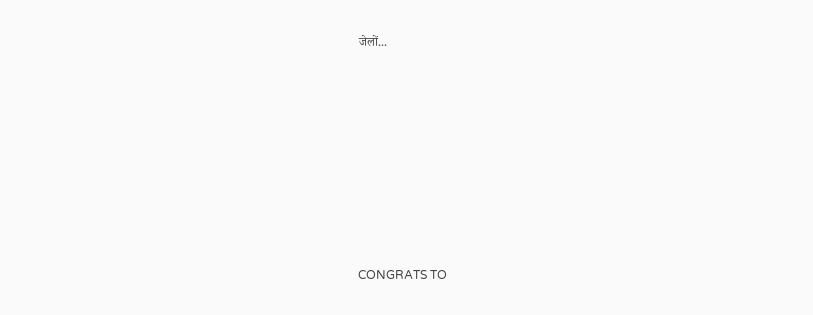जेलों...










CONGRATS TO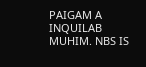PAIGAM A INQUILAB MUHIM. NBS IS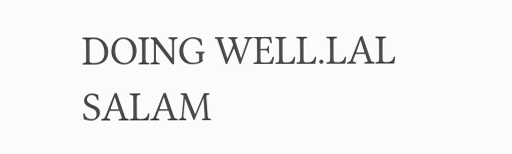DOING WELL.LAL SALAM